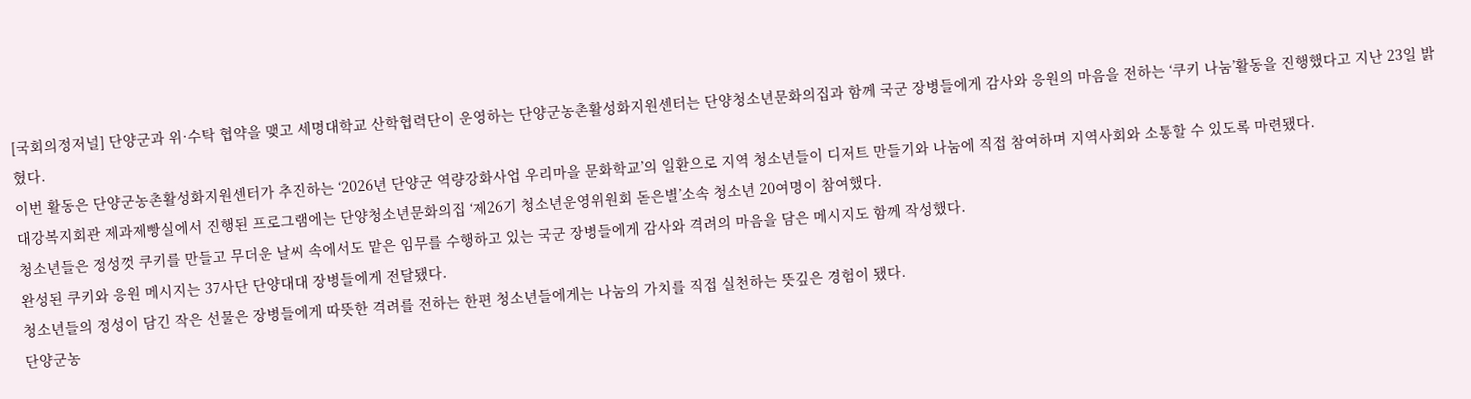[국회의정저널] 단양군과 위·수탁 협약을 맺고 세명대학교 산학협력단이 운영하는 단양군농촌활성화지원센터는 단양청소년문화의집과 함께 국군 장병들에게 감사와 응원의 마음을 전하는 ‘쿠키 나눔’활동을 진행했다고 지난 23일 밝혔다.
이번 활동은 단양군농촌활성화지원센터가 추진하는 ‘2026년 단양군 역량강화사업 우리마을 문화학교’의 일환으로 지역 청소년들이 디저트 만들기와 나눔에 직접 참여하며 지역사회와 소통할 수 있도록 마련됐다.
대강복지회관 제과제빵실에서 진행된 프로그램에는 단양청소년문화의집 ‘제26기 청소년운영위원회 돋은별’소속 청소년 20여명이 참여했다.
청소년들은 정성껏 쿠키를 만들고 무더운 날씨 속에서도 맡은 임무를 수행하고 있는 국군 장병들에게 감사와 격려의 마음을 담은 메시지도 함께 작성했다.
완성된 쿠키와 응원 메시지는 37사단 단양대대 장병들에게 전달됐다.
청소년들의 정성이 담긴 작은 선물은 장병들에게 따뜻한 격려를 전하는 한편 청소년들에게는 나눔의 가치를 직접 실천하는 뜻깊은 경험이 됐다.
단양군농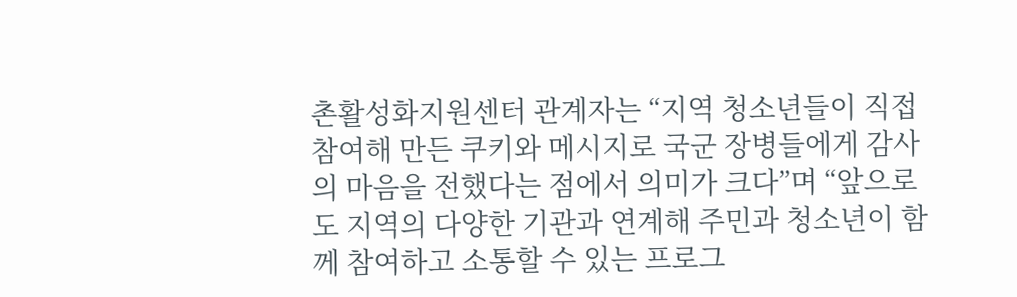촌활성화지원센터 관계자는 “지역 청소년들이 직접 참여해 만든 쿠키와 메시지로 국군 장병들에게 감사의 마음을 전했다는 점에서 의미가 크다”며 “앞으로도 지역의 다양한 기관과 연계해 주민과 청소년이 함께 참여하고 소통할 수 있는 프로그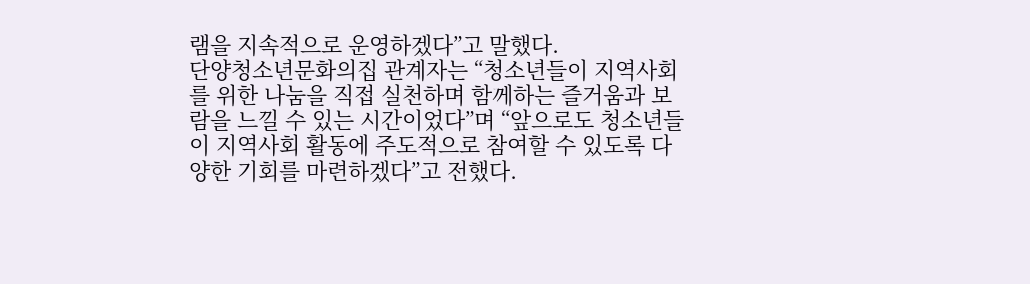램을 지속적으로 운영하겠다”고 말했다.
단양청소년문화의집 관계자는 “청소년들이 지역사회를 위한 나눔을 직접 실천하며 함께하는 즐거움과 보람을 느낄 수 있는 시간이었다”며 “앞으로도 청소년들이 지역사회 활동에 주도적으로 참여할 수 있도록 다양한 기회를 마련하겠다”고 전했다.